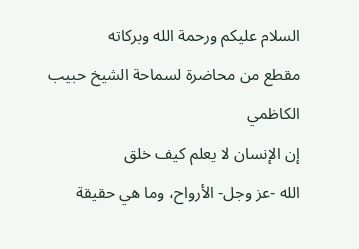السلام عليكم ورحمة الله وبركاته
مقطع من محاضرة لسماحة الشيخ حبيب الكاظمي
إن الإنسان لا يعلم كيف خلق
الله -عز وجل- الأرواح، وما هي حقيقة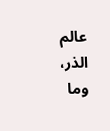عالم الذر، وما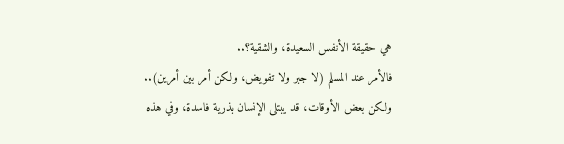هي حقيقة الأنفس السعيدة، والشقية؟..
فالأمر عند المسلم (لا جبر ولا تفويض، ولكن أمر بين أمرين)..
ولكن بعض الأوقات، قد يبتلى الإنسان بذرية فاسدة، وفي هذه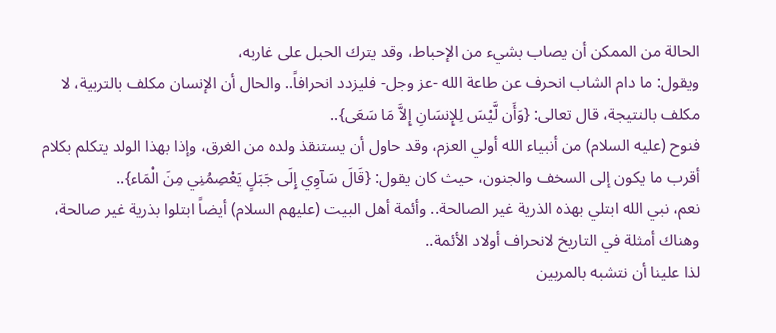الحالة من الممكن أن يصاب بشيء من الإحباط، وقد يترك الحبل على غاربه،
ويقول: ما دام الشاب انحرف عن طاعة الله -عز وجل- فليزدد انحرافاً.. والحال أن الإنسان مكلف بالتربية، لا مكلف بالنتيجة، قال تعالى: {وَأَن لَّيْسَ لِلإِنسَانِ إِلاَّ مَا سَعَى}..
فنوح (عليه السلام) من أنبياء الله أولي العزم، وقد حاول أن يستنقذ ولده من الغرق، وإذا بهذا الولد يتكلم بكلام أقرب ما يكون إلى السخف والجنون، حيث كان يقول: {قَالَ سَآوِي إِلَى جَبَلٍ يَعْصِمُنِي مِنَ الْمَاء}..
نعم، نبي الله ابتلي بهذه الذرية غير الصالحة.. وأئمة أهل البيت (عليهم السلام) أيضاً ابتلوا بذرية غير صالحة، وهناك أمثلة في التاريخ لانحراف أولاد الأئمة..
لذا علينا أن نتشبه بالمربين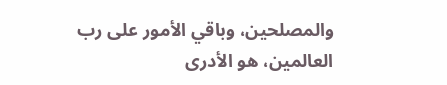والمصلحين، وباقي الأمور على رب العالمين، هو الأدرى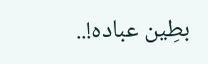بطِين عباده!..